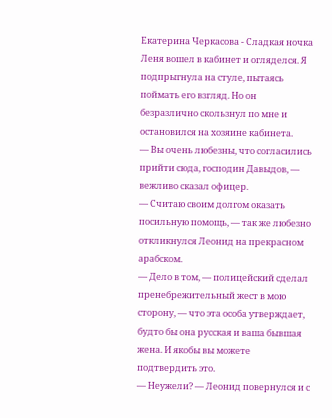Екатерина Черкасова - Сладкая ночка
Леня вошел в кабинет и огляделся. Я подпрыгнула на стуле, пытаясь поймать его взгляд. Но он безразлично скользнул по мне и остановился на хозяине кабинета.
— Вы очень любезны, что согласились прийти сюда, господин Давыдов, — вежливо сказал офицер.
— Считаю своим долгом оказать посильную помощь, — так же любезно откликнулся Леонид на прекрасном арабском.
— Дело в том, — полицейский сделал пренебрежительный жест в мою сторону, — что эта особа утверждает, будто бы она русская и ваша бывшая жена. И якобы вы можете подтвердить это.
— Неужели? — Леонид повернулся и с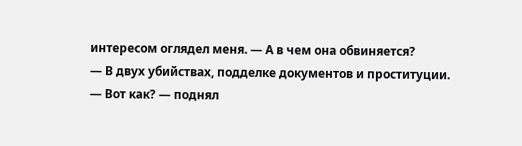интересом оглядел меня. — А в чем она обвиняется?
— В двух убийствах, подделке документов и проституции.
— Вот как? — поднял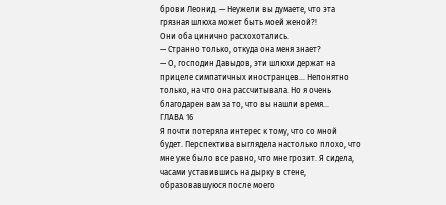брови Леонид. — Неужели вы думаете, что эта грязная шлюха может быть моей женой?!
Они оба цинично расхохотались.
— Странно только, откуда она меня знает?
— О, господин Давыдов, эти шлюхи держат на прицеле симпатичных иностранцев… Непонятно только, на что она рассчитывала. Но я очень благодарен вам за то, что вы нашли время…
ГЛАВА 16
Я почти потеряла интерес к тому, что со мной будет. Перспектива выглядела настолько плохо, что мне уже было все равно, что мне грозит. Я сидела, часами уставившись на дырку в стене, образовавшуюся после моего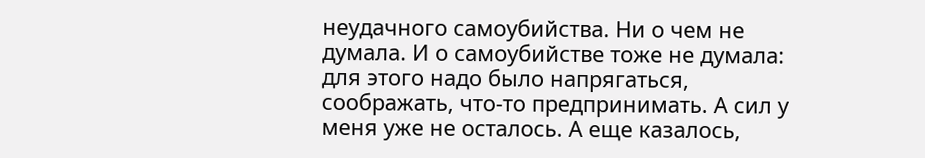неудачного самоубийства. Ни о чем не думала. И о самоубийстве тоже не думала: для этого надо было напрягаться, соображать, что-то предпринимать. А сил у меня уже не осталось. А еще казалось,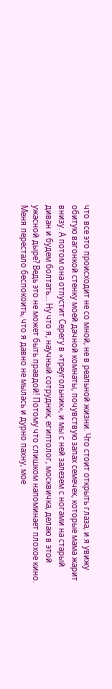что все это происходит не со мной, не в реальной жизни. Что стоит открыть глаза, и я увижу обитую вагонкой стенку моей дачной комнаты, почувствую запах семечек, которые мама жарит внизу. А потом она отпустит Серегу в «треугольник», и мы с ней залезем с ногами на старый диван и будем болтать… Ну что я, научный сотрудник, египтолог, москвичка, делаю в этой ужасной дыре? Ведь это не может быть правдой! Потому что слишком напоминает плохое кино.
Меня перестало беспокоить, что я давно не мылась и дурно пахну, мое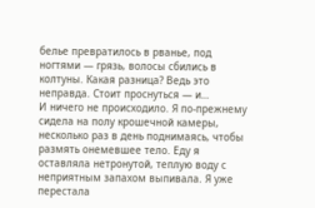белье превратилось в рванье, под ногтями — грязь, волосы сбились в колтуны. Какая разница? Ведь это неправда. Стоит проснуться — и…
И ничего не происходило. Я по-прежнему сидела на полу крошечной камеры, несколько раз в день поднимаясь, чтобы размять онемевшее тело. Еду я оставляла нетронутой, теплую воду с неприятным запахом выпивала. Я уже перестала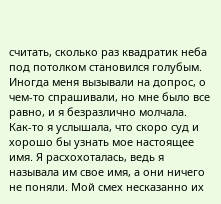считать, сколько раз квадратик неба под потолком становился голубым.
Иногда меня вызывали на допрос, о чем-то спрашивали, но мне было все равно, и я безразлично молчала. Как-то я услышала, что скоро суд и хорошо бы узнать мое настоящее имя. Я расхохоталась, ведь я называла им свое имя, а они ничего не поняли. Мой смех несказанно их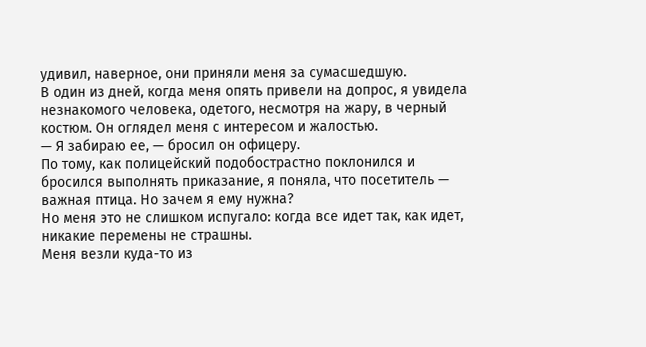удивил, наверное, они приняли меня за сумасшедшую.
В один из дней, когда меня опять привели на допрос, я увидела незнакомого человека, одетого, несмотря на жару, в черный костюм. Он оглядел меня с интересом и жалостью.
— Я забираю ее, — бросил он офицеру.
По тому, как полицейский подобострастно поклонился и бросился выполнять приказание, я поняла, что посетитель — важная птица. Но зачем я ему нужна?
Но меня это не слишком испугало: когда все идет так, как идет, никакие перемены не страшны.
Меня везли куда-то из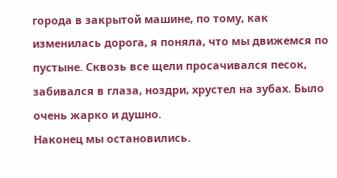города в закрытой машине, по тому, как изменилась дорога, я поняла, что мы движемся по пустыне. Сквозь все щели просачивался песок, забивался в глаза, ноздри, хрустел на зубах. Было очень жарко и душно.
Наконец мы остановились.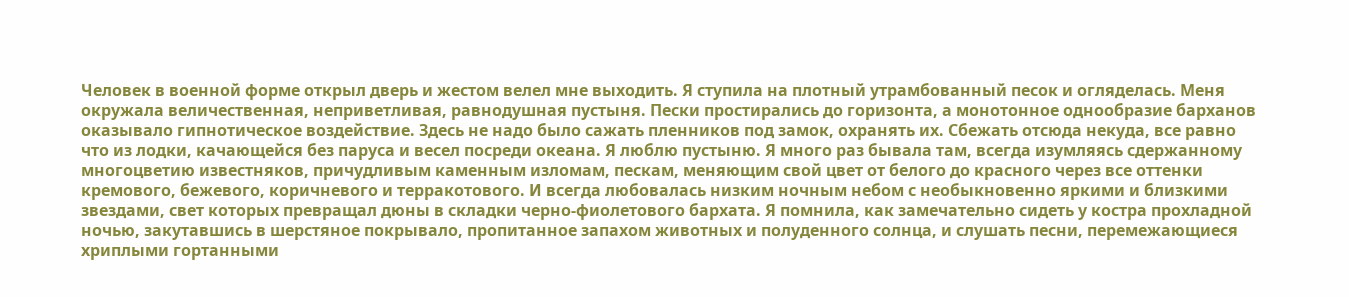Человек в военной форме открыл дверь и жестом велел мне выходить. Я ступила на плотный утрамбованный песок и огляделась. Меня окружала величественная, неприветливая, равнодушная пустыня. Пески простирались до горизонта, а монотонное однообразие барханов оказывало гипнотическое воздействие. Здесь не надо было сажать пленников под замок, охранять их. Сбежать отсюда некуда, все равно что из лодки, качающейся без паруса и весел посреди океана. Я люблю пустыню. Я много раз бывала там, всегда изумляясь сдержанному многоцветию известняков, причудливым каменным изломам, пескам, меняющим свой цвет от белого до красного через все оттенки кремового, бежевого, коричневого и терракотового. И всегда любовалась низким ночным небом с необыкновенно яркими и близкими звездами, свет которых превращал дюны в складки черно-фиолетового бархата. Я помнила, как замечательно сидеть у костра прохладной ночью, закутавшись в шерстяное покрывало, пропитанное запахом животных и полуденного солнца, и слушать песни, перемежающиеся хриплыми гортанными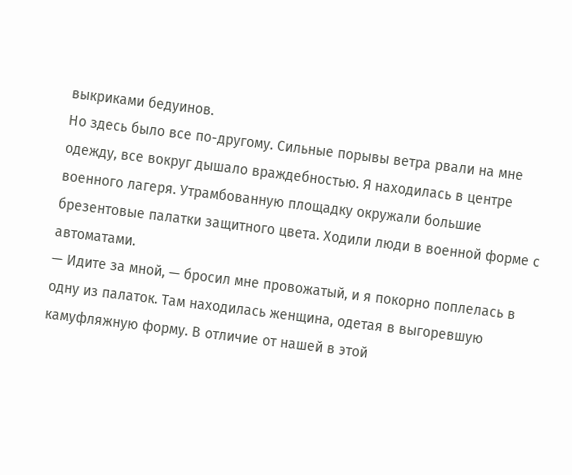выкриками бедуинов.
Но здесь было все по-другому. Сильные порывы ветра рвали на мне одежду, все вокруг дышало враждебностью. Я находилась в центре военного лагеря. Утрамбованную площадку окружали большие брезентовые палатки защитного цвета. Ходили люди в военной форме с автоматами.
— Идите за мной, — бросил мне провожатый, и я покорно поплелась в одну из палаток. Там находилась женщина, одетая в выгоревшую камуфляжную форму. В отличие от нашей в этой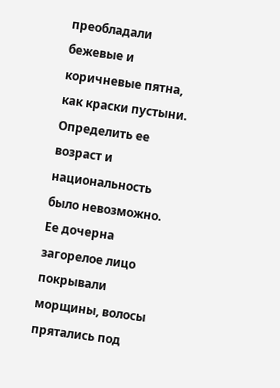преобладали бежевые и коричневые пятна, как краски пустыни. Определить ее возраст и национальность было невозможно. Ее дочерна загорелое лицо покрывали морщины, волосы прятались под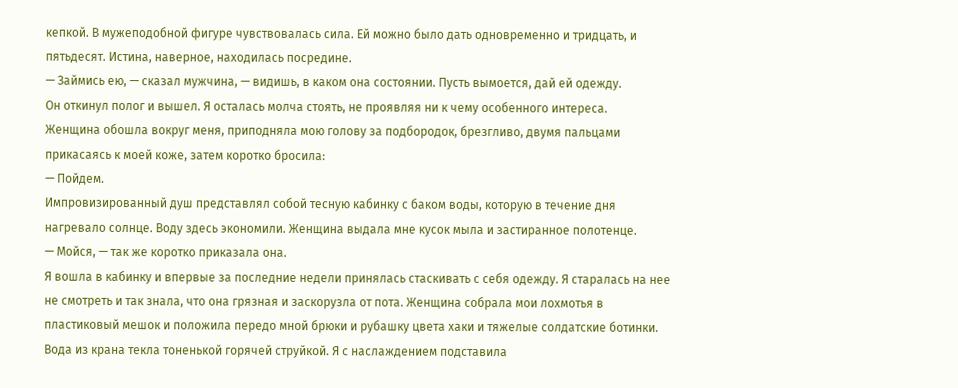кепкой. В мужеподобной фигуре чувствовалась сила. Ей можно было дать одновременно и тридцать, и пятьдесят. Истина, наверное, находилась посредине.
— Займись ею, — сказал мужчина, — видишь, в каком она состоянии. Пусть вымоется, дай ей одежду.
Он откинул полог и вышел. Я осталась молча стоять, не проявляя ни к чему особенного интереса.
Женщина обошла вокруг меня, приподняла мою голову за подбородок, брезгливо, двумя пальцами прикасаясь к моей коже, затем коротко бросила:
— Пойдем.
Импровизированный душ представлял собой тесную кабинку с баком воды, которую в течение дня нагревало солнце. Воду здесь экономили. Женщина выдала мне кусок мыла и застиранное полотенце.
— Мойся, — так же коротко приказала она.
Я вошла в кабинку и впервые за последние недели принялась стаскивать с себя одежду. Я старалась на нее не смотреть и так знала, что она грязная и заскорузла от пота. Женщина собрала мои лохмотья в пластиковый мешок и положила передо мной брюки и рубашку цвета хаки и тяжелые солдатские ботинки.
Вода из крана текла тоненькой горячей струйкой. Я с наслаждением подставила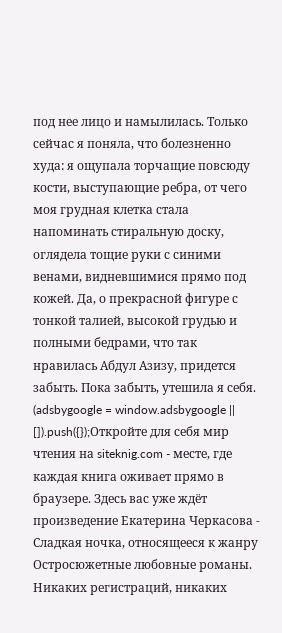под нее лицо и намылилась. Только сейчас я поняла, что болезненно худа: я ощупала торчащие повсюду кости, выступающие ребра, от чего моя грудная клетка стала напоминать стиральную доску, оглядела тощие руки с синими венами, видневшимися прямо под кожей. Да, о прекрасной фигуре с тонкой талией, высокой грудью и полными бедрами, что так нравилась Абдул Азизу, придется забыть. Пока забыть, утешила я себя.
(adsbygoogle = window.adsbygoogle || []).push({});Откройте для себя мир чтения на siteknig.com - месте, где каждая книга оживает прямо в браузере. Здесь вас уже ждёт произведение Екатерина Черкасова - Сладкая ночка, относящееся к жанру Остросюжетные любовные романы. Никаких регистраций, никаких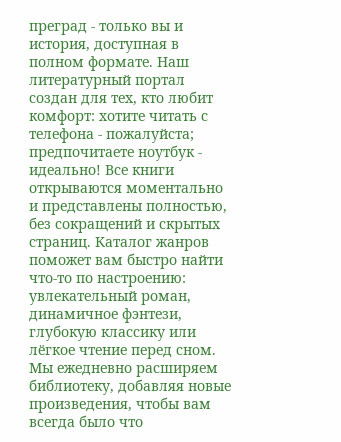преград - только вы и история, доступная в полном формате. Наш литературный портал создан для тех, кто любит комфорт: хотите читать с телефона - пожалуйста; предпочитаете ноутбук - идеально! Все книги открываются моментально и представлены полностью, без сокращений и скрытых страниц. Каталог жанров поможет вам быстро найти что-то по настроению: увлекательный роман, динамичное фэнтези, глубокую классику или лёгкое чтение перед сном. Мы ежедневно расширяем библиотеку, добавляя новые произведения, чтобы вам всегда было что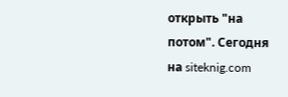открыть "на потом". Сегодня на siteknig.com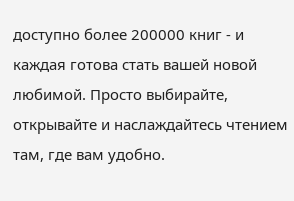доступно более 200000 книг - и каждая готова стать вашей новой любимой. Просто выбирайте, открывайте и наслаждайтесь чтением там, где вам удобно.